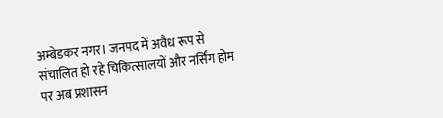अम्बेडकर नगर। जनपद में अवैध रूप से संचालित हो रहे चिकित्सालयों और नर्सिंग होम पर अब प्रशासन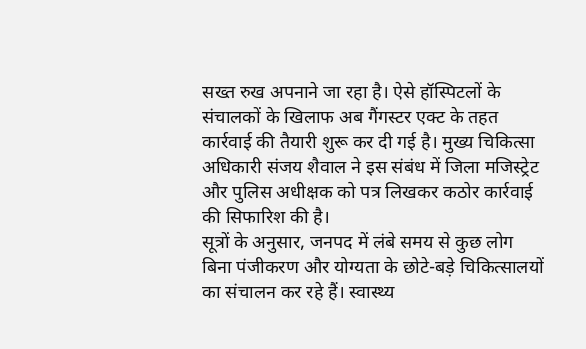सख्त रुख अपनाने जा रहा है। ऐसे हॉस्पिटलों के संचालकों के खिलाफ अब गैंगस्टर एक्ट के तहत कार्रवाई की तैयारी शुरू कर दी गई है। मुख्य चिकित्सा अधिकारी संजय शैवाल ने इस संबंध में जिला मजिस्ट्रेट और पुलिस अधीक्षक को पत्र लिखकर कठोर कार्रवाई की सिफारिश की है।
सूत्रों के अनुसार, जनपद में लंबे समय से कुछ लोग बिना पंजीकरण और योग्यता के छोटे-बड़े चिकित्सालयों का संचालन कर रहे हैं। स्वास्थ्य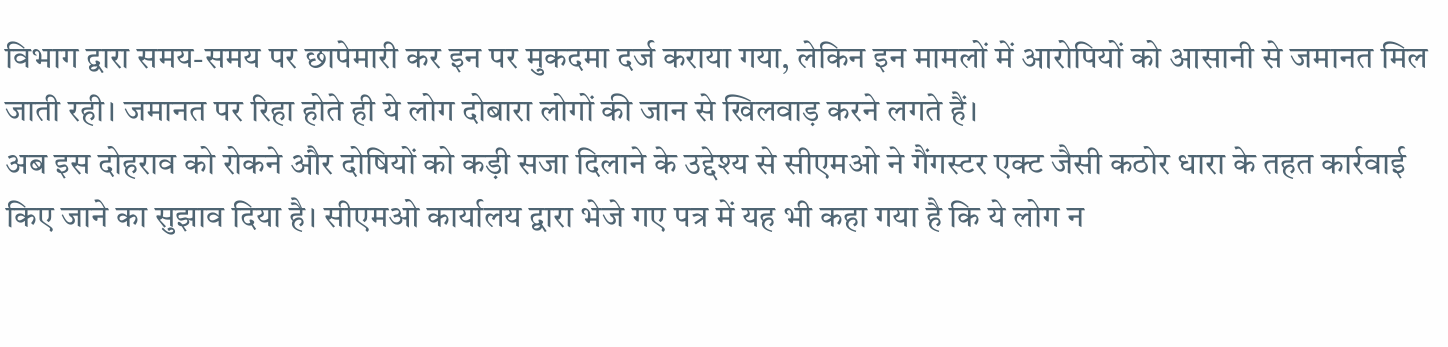विभाग द्वारा समय-समय पर छापेमारी कर इन पर मुकदमा दर्ज कराया गया, लेकिन इन मामलों में आरोपियों को आसानी से जमानत मिल जाती रही। जमानत पर रिहा होते ही ये लोग दोबारा लोगों की जान से खिलवाड़ करने लगते हैं।
अब इस दोहराव को रोकने और दोषियों को कड़ी सजा दिलाने के उद्देश्य से सीएमओ ने गैंगस्टर एक्ट जैसी कठोर धारा के तहत कार्रवाई किए जाने का सुझाव दिया है। सीएमओ कार्यालय द्वारा भेजे गए पत्र में यह भी कहा गया है कि ये लोग न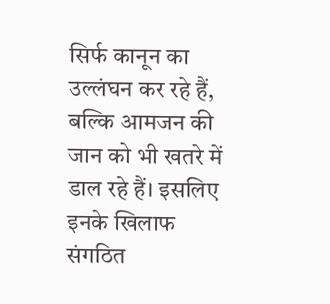सिर्फ कानून का उल्लंघन कर रहे हैं, बल्कि आमजन की जान को भी खतरे में डाल रहे हैं। इसलिए इनके खिलाफ संगठित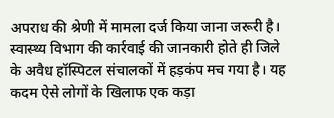अपराध की श्रेणी में मामला दर्ज किया जाना जरूरी है।
स्वास्थ्य विभाग की कार्रवाई की जानकारी होते ही जिले के अवैध हॉस्पिटल संचालकों में हड़कंप मच गया है। यह कदम ऐसे लोगों के खिलाफ एक कड़ा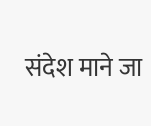संदेश माने जा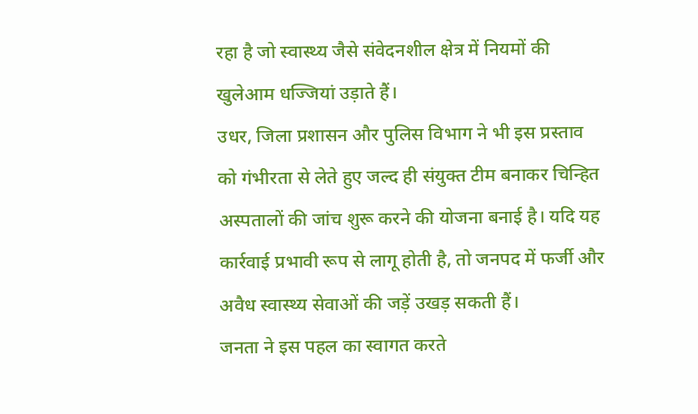रहा है जो स्वास्थ्य जैसे संवेदनशील क्षेत्र में नियमों की खुलेआम धज्जियां उड़ाते हैं।
उधर, जिला प्रशासन और पुलिस विभाग ने भी इस प्रस्ताव को गंभीरता से लेते हुए जल्द ही संयुक्त टीम बनाकर चिन्हित अस्पतालों की जांच शुरू करने की योजना बनाई है। यदि यह कार्रवाई प्रभावी रूप से लागू होती है, तो जनपद में फर्जी और अवैध स्वास्थ्य सेवाओं की जड़ें उखड़ सकती हैं।
जनता ने इस पहल का स्वागत करते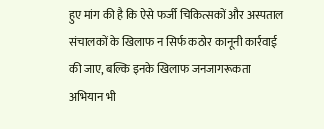हुए मांग की है कि ऐसे फर्जी चिकित्सकों और अस्पताल संचालकों के खिलाफ न सिर्फ कठोर कानूनी कार्रवाई की जाए, बल्कि इनके खिलाफ जनजागरूकता अभियान भी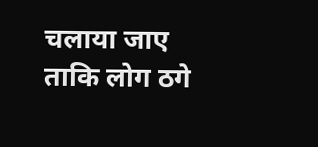चलाया जाए ताकि लोग ठगे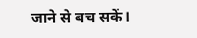जाने से बच सकें।